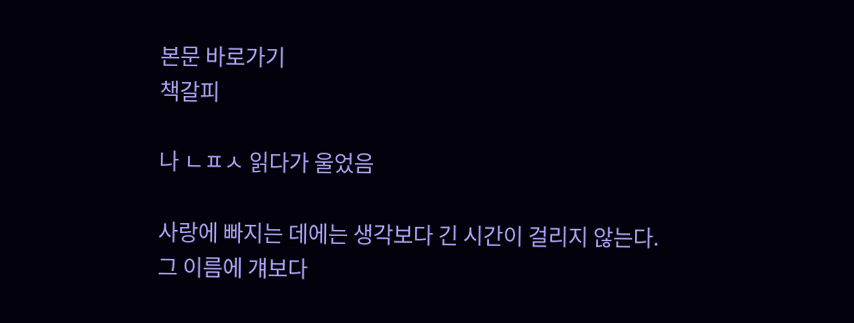본문 바로가기
책갈피

나 ㄴㅍㅅ 읽다가 울었음

사랑에 빠지는 데에는 생각보다 긴 시간이 걸리지 않는다. 그 이름에 걔보다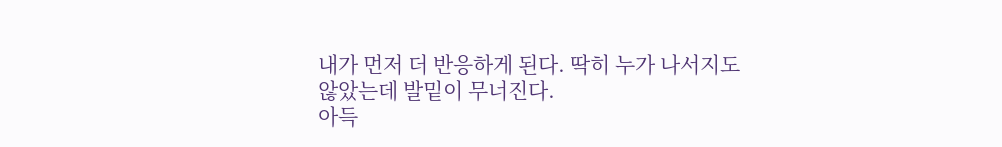내가 먼저 더 반응하게 된다. 딱히 누가 나서지도 않았는데 발밑이 무너진다.
아득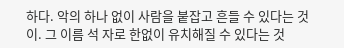하다. 악의 하나 없이 사람을 붙잡고 흔들 수 있다는 것이. 그 이름 석 자로 한없이 유치해질 수 있다는 것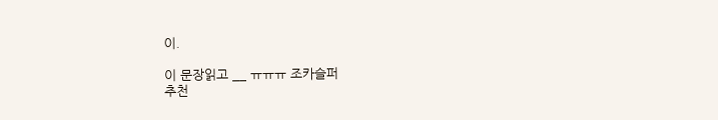이.

이 문장읽고 __ ㅠㅠㅠ 조카슬퍼
추천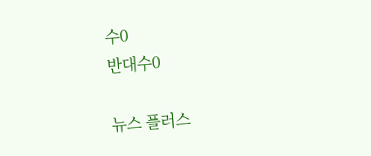수0
반대수0

뉴스 플러스